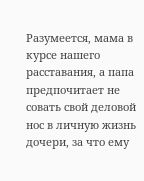Разумеется, мама в курсе нашего расставания, а папа предпочитает не совать свой деловой нос в личную жизнь дочери, за что ему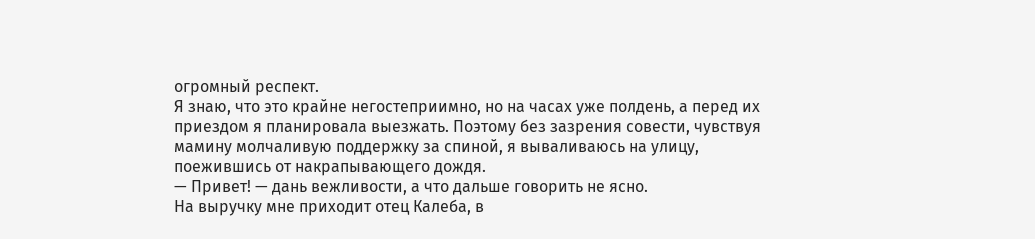огромный респект.
Я знаю, что это крайне негостеприимно, но на часах уже полдень, а перед их приездом я планировала выезжать. Поэтому без зазрения совести, чувствуя мамину молчаливую поддержку за спиной, я вываливаюсь на улицу, поежившись от накрапывающего дождя.
— Привет! — дань вежливости, а что дальше говорить не ясно.
На выручку мне приходит отец Калеба, в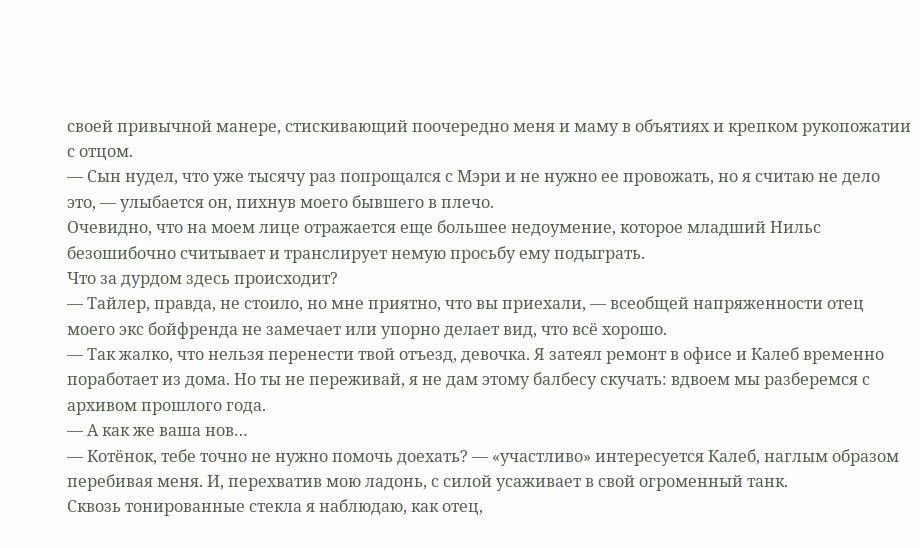своей привычной манере, стискивающий поочередно меня и маму в объятиях и крепком рукопожатии с отцом.
— Сын нудел, что уже тысячу раз попрощался с Мэри и не нужно ее провожать, но я считаю не дело это, — улыбается он, пихнув моего бывшего в плечо.
Очевидно, что на моем лице отражается еще большее недоумение, которое младший Нильс безошибочно считывает и транслирует немую просьбу ему подыграть.
Что за дурдом здесь происходит?
— Тайлер, правда, не стоило, но мне приятно, что вы приехали, — всеобщей напряженности отец моего экс бойфренда не замечает или упорно делает вид, что всё хорошо.
— Так жалко, что нельзя перенести твой отъезд, девочка. Я затеял ремонт в офисе и Калеб временно поработает из дома. Но ты не переживай, я не дам этому балбесу скучать: вдвоем мы разберемся с архивом прошлого года.
— А как же ваша нов…
— Котёнок, тебе точно не нужно помочь доехать? — «участливо» интересуется Калеб, наглым образом перебивая меня. И, перехватив мою ладонь, с силой усаживает в свой огроменный танк.
Сквозь тонированные стекла я наблюдаю, как отец,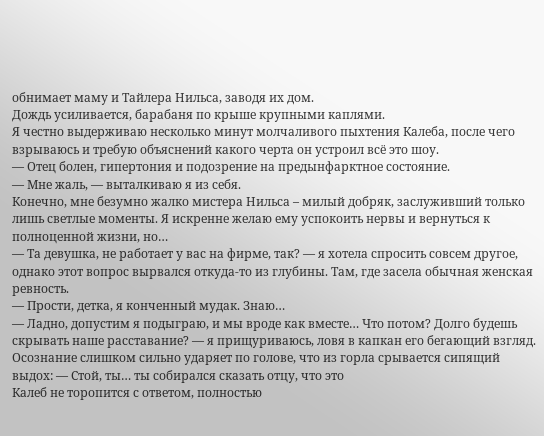обнимает маму и Тайлера Нильса, заводя их дом.
Дождь усиливается, барабаня по крыше крупными каплями.
Я честно выдерживаю несколько минут молчаливого пыхтения Калеба, после чего взрываюсь и требую объяснений какого черта он устроил всё это шоу.
— Отец болен, гипертония и подозрение на предынфарктное состояние.
— Мне жаль, — выталкиваю я из себя.
Конечно, мне безумно жалко мистера Нильса – милый добряк, заслуживший только лишь светлые моменты. Я искренне желаю ему успокоить нервы и вернуться к полноценной жизни, но…
— Та девушка, не работает у вас на фирме, так? — я хотела спросить совсем другое, однако этот вопрос вырвался откуда-то из глубины. Там, где засела обычная женская ревность.
— Прости, детка, я конченный мудак. Знаю…
— Ладно, допустим я подыграю, и мы вроде как вместе… Что потом? Долго будешь скрывать наше расставание? — я прищуриваюсь, ловя в капкан его бегающий взгляд. Осознание слишком сильно ударяет по голове, что из горла срывается сипящий выдох: — Стой, ты… ты собирался сказать отцу, что это
Калеб не торопится с ответом, полностью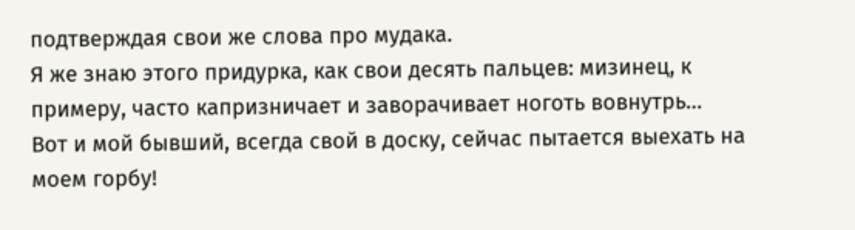подтверждая свои же слова про мудака.
Я же знаю этого придурка, как свои десять пальцев: мизинец, к примеру, часто капризничает и заворачивает ноготь вовнутрь…
Вот и мой бывший, всегда свой в доску, сейчас пытается выехать на моем горбу!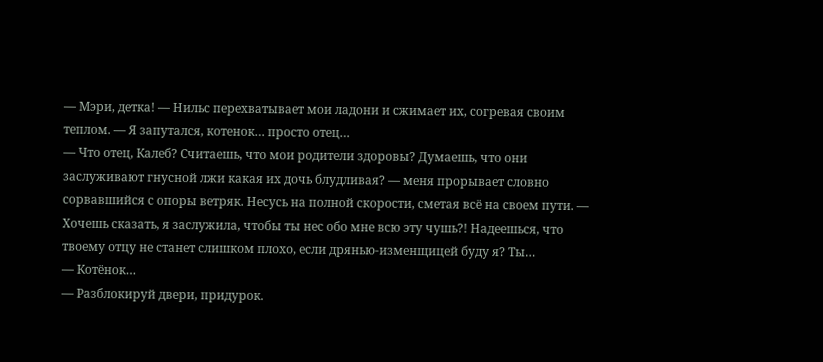— Мэри, детка! — Нильс перехватывает мои ладони и сжимает их, согревая своим теплом. — Я запутался, котенок… просто отец…
— Что отец, Калеб? Считаешь, что мои родители здоровы? Думаешь, что они заслуживают гнусной лжи какая их дочь блудливая? — меня прорывает словно сорвавшийся с опоры ветряк. Несусь на полной скорости, сметая всё на своем пути. — Хочешь сказать, я заслужила, чтобы ты нес обо мне всю эту чушь?! Надеешься, что твоему отцу не станет слишком плохо, если дрянью-изменщицей буду я? Ты…
— Котёнок…
— Разблокируй двери, придурок.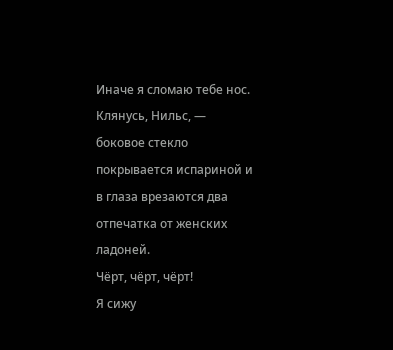Иначе я сломаю тебе нос. Клянусь, Нильс, — боковое стекло покрывается испариной и в глаза врезаются два отпечатка от женских ладоней.
Чёрт, чёрт, чёрт!
Я сижу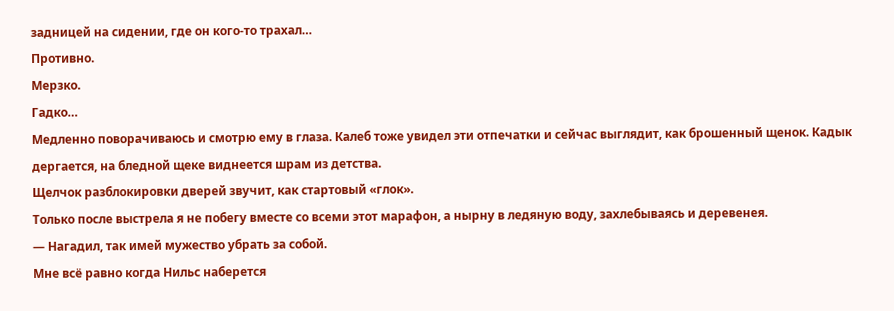задницей на сидении, где он кого-то трахал…
Противно.
Мерзко.
Гадко…
Медленно поворачиваюсь и смотрю ему в глаза. Калеб тоже увидел эти отпечатки и сейчас выглядит, как брошенный щенок. Кадык дергается, на бледной щеке виднеется шрам из детства.
Щелчок разблокировки дверей звучит, как стартовый «глок».
Только после выстрела я не побегу вместе со всеми этот марафон, а нырну в ледяную воду, захлебываясь и деревенея.
— Нагадил, так имей мужество убрать за собой.
Мне всё равно когда Нильс наберется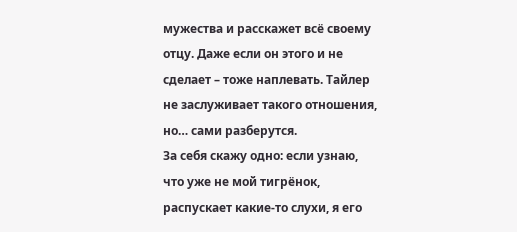мужества и расскажет всё своему отцу. Даже если он этого и не сделает – тоже наплевать. Тайлер не заслуживает такого отношения, но… сами разберутся.
За себя скажу одно: если узнаю, что уже не мой тигрёнок, распускает какие-то слухи, я его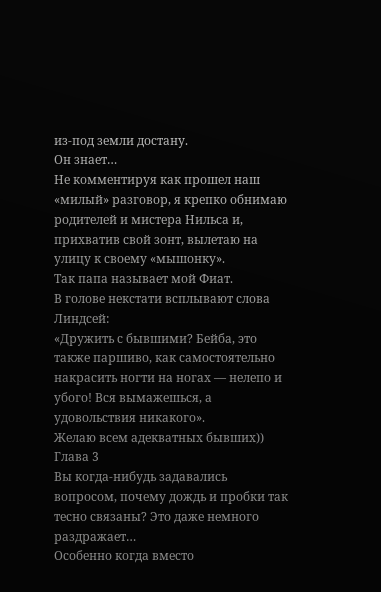из-под земли достану.
Он знает…
Не комментируя как прошел наш «милый» разговор, я крепко обнимаю родителей и мистера Нильса и, прихватив свой зонт, вылетаю на улицу к своему «мышонку».
Так папа называет мой Фиат.
В голове некстати всплывают слова Линдсей:
«Дружить с бывшими? Бейба, это также паршиво, как самостоятельно накрасить ногти на ногах — нелепо и убого! Вся вымажешься, а удовольствия никакого».
Желаю всем адекватных бывших))
Глава 3
Вы когда-нибудь задавались вопросом, почему дождь и пробки так тесно связаны? Это даже немного раздражает…
Особенно когда вместо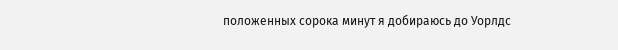положенных сорока минут я добираюсь до Уорлдс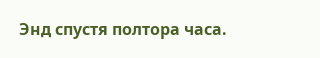Энд спустя полтора часа.